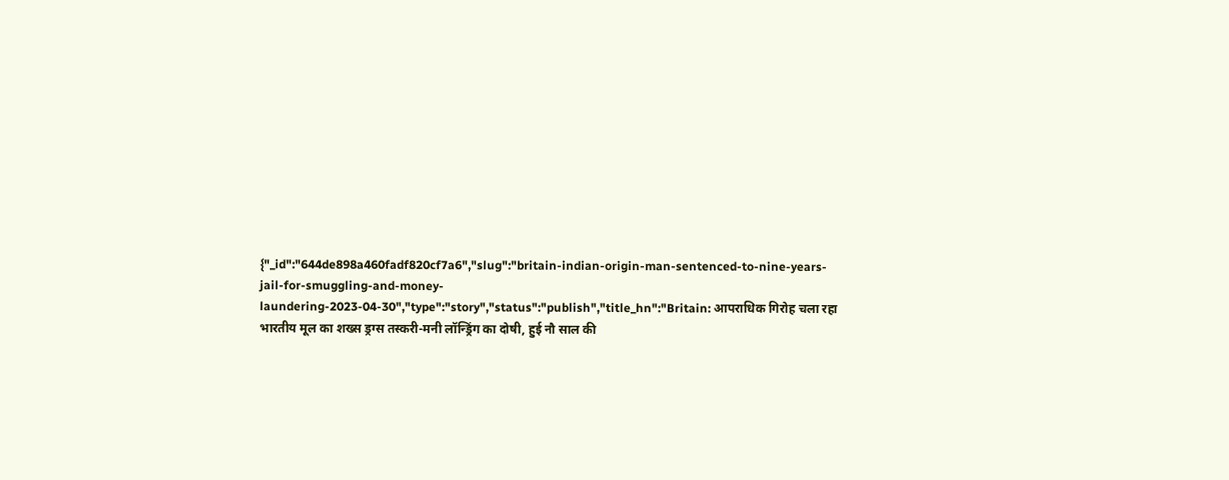{"_id":"644de898a460fadf820cf7a6","slug":"britain-indian-origin-man-sentenced-to-nine-years-jail-for-smuggling-and-money-laundering-2023-04-30","type":"story","status":"publish","title_hn":"Britain: आपराधिक गिरोह चला रहा भारतीय मूल का शख्स ड्रग्स तस्करी-मनी लॉन्ड्रिंग का दोषी, हुई नौ साल की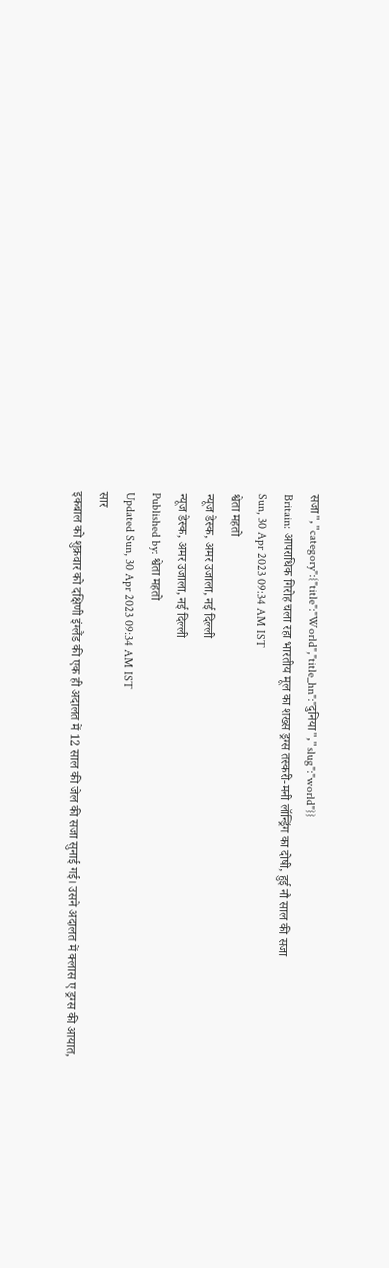सजा","category":{"title":"World","title_hn":"दुनिया","slug":"world"}}
Britain: आपराधिक गिरोह चला रहा भारतीय मूल का शख्स ड्रग्स तस्करी-मनी लॉन्ड्रिंग का दोषी, हुई नौ साल की सजा
Sun, 30 Apr 2023 09:34 AM IST
श्वेता महतो
न्यूज डेस्क, अमर उजाला, नई दिल्ली
न्यूज डेस्क, अमर उजाला, नई दिल्ली
Published by: श्वेता महतो
Updated Sun, 30 Apr 2023 09:34 AM IST
सार
इकबाल को शुक्रवार को दक्षिणी इंग्लैंड की एक ही अदालत में 12 साल की जेल की सजा सुनाई गई। उसने अदालत में क्लास ए ड्रग्स की आयात,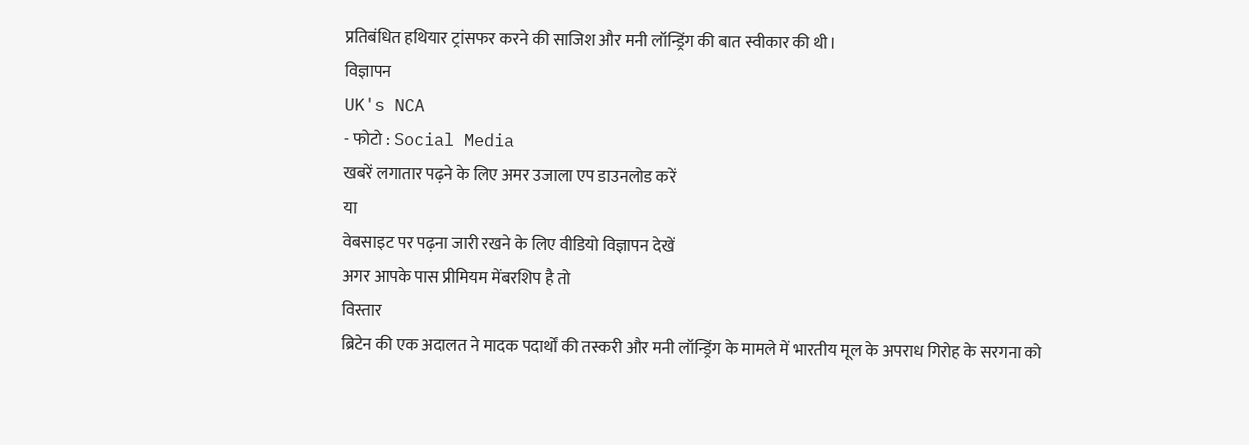प्रतिबंधित हथियार ट्रांसफर करने की साजिश और मनी लॉन्ड्रिंग की बात स्वीकार की थी।
विज्ञापन
UK's NCA
- फोटो : Social Media
खबरें लगातार पढ़ने के लिए अमर उजाला एप डाउनलोड करें
या
वेबसाइट पर पढ़ना जारी रखने के लिए वीडियो विज्ञापन देखें
अगर आपके पास प्रीमियम मेंबरशिप है तो
विस्तार
ब्रिटेन की एक अदालत ने मादक पदार्थों की तस्करी और मनी लॉन्ड्रिंग के मामले में भारतीय मूल के अपराध गिरोह के सरगना को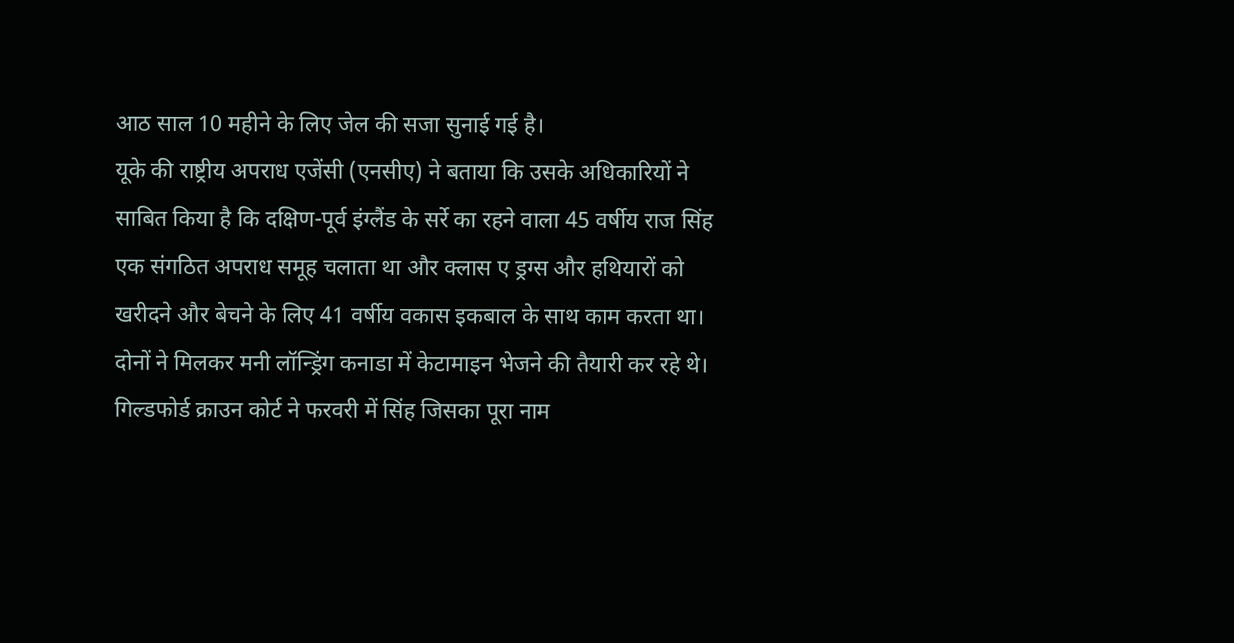आठ साल 10 महीने के लिए जेल की सजा सुनाई गई है।
यूके की राष्ट्रीय अपराध एजेंसी (एनसीए) ने बताया कि उसके अधिकारियों ने साबित किया है कि दक्षिण-पूर्व इंग्लैंड के सर्रे का रहने वाला 45 वर्षीय राज सिंह एक संगठित अपराध समूह चलाता था और क्लास ए ड्रग्स और हथियारों को खरीदने और बेचने के लिए 41 वर्षीय वकास इकबाल के साथ काम करता था।
दोनों ने मिलकर मनी लॉन्ड्रिंग कनाडा में केटामाइन भेजने की तैयारी कर रहे थे। गिल्डफोर्ड क्राउन कोर्ट ने फरवरी में सिंह जिसका पूरा नाम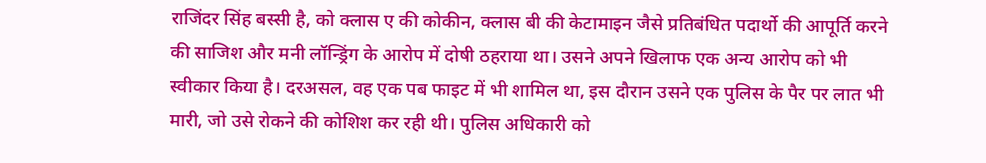राजिंदर सिंह बस्सी है, को क्लास ए की कोकीन, क्लास बी की केटामाइन जैसे प्रतिबंधित पदार्थो की आपूर्ति करने की साजिश और मनी लॉन्ड्रिंग के आरोप में दोषी ठहराया था। उसने अपने खिलाफ एक अन्य आरोप को भी स्वीकार किया है। दरअसल, वह एक पब फाइट में भी शामिल था, इस दौरान उसने एक पुलिस के पैर पर लात भी मारी, जो उसे रोकने की कोशिश कर रही थी। पुलिस अधिकारी को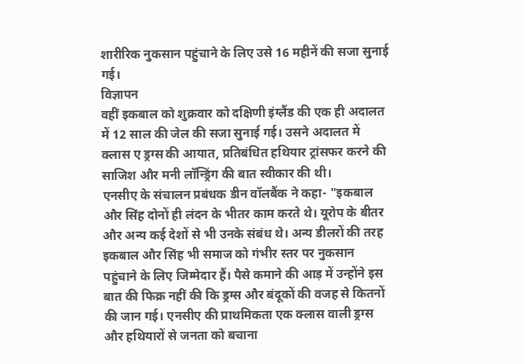शारीरिक नुकसान पहुंचाने के लिए उसे 16 महीनें की सजा सुनाई गई।
विज्ञापन
वहीं इकबाल को शुक्रवार को दक्षिणी इंग्लैंड की एक ही अदालत में 12 साल की जेल की सजा सुनाई गई। उसने अदालत में क्लास ए ड्रग्स की आयात, प्रतिबंधित हथियार ट्रांसफर करने की साजिश और मनी लॉन्ड्रिंग की बात स्वीकार की थी।
एनसीए के संचालन प्रबंधक डीन वॉलबैंक ने कहा- "इकबाल और सिंह दोनों ही लंदन के भीतर काम करते थे। यूरोप के बीतर और अन्य कई देशों से भी उनके संबंध थे। अन्य डीलरों की तरह इकबाल और सिंह भी समाज को गंभीर स्तर पर नुकसान पहुंचाने के लिए जिम्मेदार हैं। पैसे कमाने की आड़ में उन्होंने इस बात की फिक्र नहीं की कि ड्रग्स और बंदूकों की वजह से कितनों की जान गई। एनसीए की प्राथमिकता एक क्लास वाली ड्रग्स और हथियारों से जनता को बचाना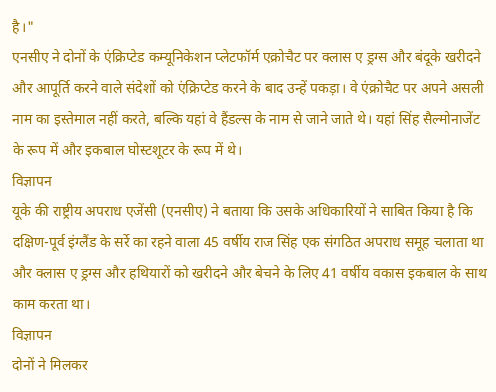है।"
एनसीए ने दोनों के एंक्रिप्टेड कम्यूनिकेशन प्लेटफॉर्म एक्रोचैट पर क्लास ए ड्रग्स और बंदूके खरीदने और आपूर्ति करने वाले संदेशों को एंक्रिप्टेड करने के बाद उन्हें पकड़ा। वे एंक्रोचैट पर अपने असली नाम का इस्तेमाल नहीं करते, बल्कि यहां वे हैंडल्स के नाम से जाने जाते थे। यहां सिंह सैल्मोनाजेंट के रूप में और इकबाल घोस्टशूटर के रूप में थे।
विज्ञापन
यूके की राष्ट्रीय अपराध एजेंसी (एनसीए) ने बताया कि उसके अधिकारियों ने साबित किया है कि दक्षिण-पूर्व इंग्लैंड के सर्रे का रहने वाला 45 वर्षीय राज सिंह एक संगठित अपराध समूह चलाता था और क्लास ए ड्रग्स और हथियारों को खरीदने और बेचने के लिए 41 वर्षीय वकास इकबाल के साथ काम करता था।
विज्ञापन
दोनों ने मिलकर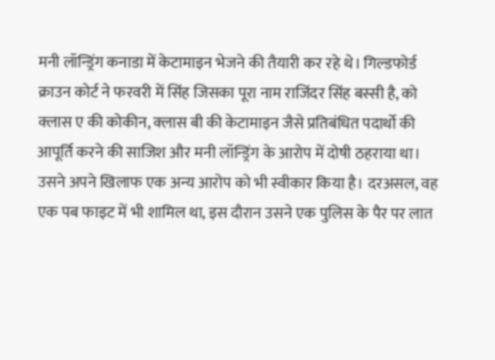मनी लॉन्ड्रिंग कनाडा में केटामाइन भेजने की तैयारी कर रहे थे। गिल्डफोर्ड क्राउन कोर्ट ने फरवरी में सिंह जिसका पूरा नाम राजिंदर सिंह बस्सी है, को क्लास ए की कोकीन, क्लास बी की केटामाइन जैसे प्रतिबंधित पदार्थो की आपूर्ति करने की साजिश और मनी लॉन्ड्रिंग के आरोप में दोषी ठहराया था। उसने अपने खिलाफ एक अन्य आरोप को भी स्वीकार किया है। दरअसल, वह एक पब फाइट में भी शामिल था, इस दौरान उसने एक पुलिस के पैर पर लात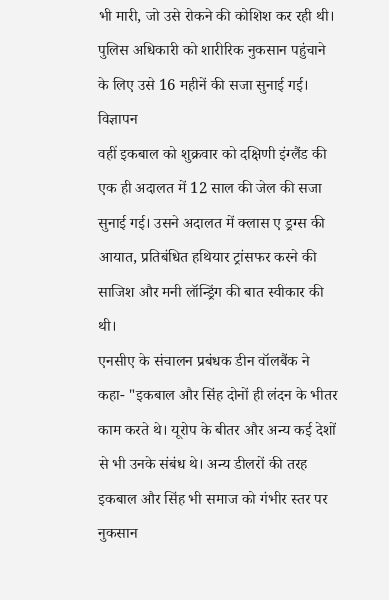भी मारी, जो उसे रोकने की कोशिश कर रही थी। पुलिस अधिकारी को शारीरिक नुकसान पहुंचाने के लिए उसे 16 महीनें की सजा सुनाई गई।
विज्ञापन
वहीं इकबाल को शुक्रवार को दक्षिणी इंग्लैंड की एक ही अदालत में 12 साल की जेल की सजा सुनाई गई। उसने अदालत में क्लास ए ड्रग्स की आयात, प्रतिबंधित हथियार ट्रांसफर करने की साजिश और मनी लॉन्ड्रिंग की बात स्वीकार की थी।
एनसीए के संचालन प्रबंधक डीन वॉलबैंक ने कहा- "इकबाल और सिंह दोनों ही लंदन के भीतर काम करते थे। यूरोप के बीतर और अन्य कई देशों से भी उनके संबंध थे। अन्य डीलरों की तरह इकबाल और सिंह भी समाज को गंभीर स्तर पर नुकसान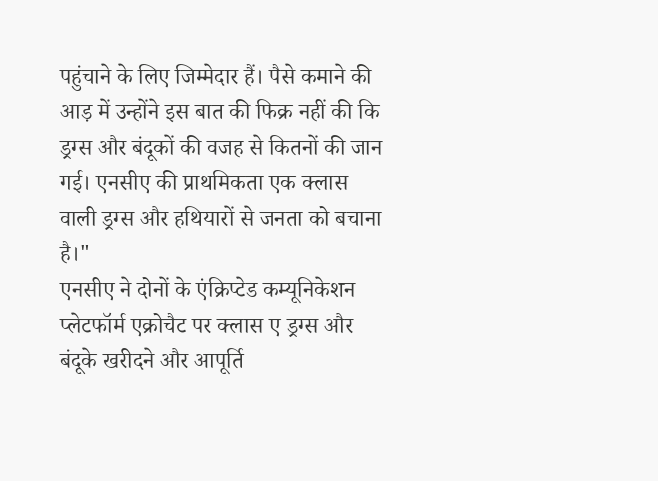पहुंचाने के लिए जिम्मेदार हैं। पैसे कमाने की आड़ में उन्होंने इस बात की फिक्र नहीं की कि ड्रग्स और बंदूकों की वजह से कितनों की जान गई। एनसीए की प्राथमिकता एक क्लास वाली ड्रग्स और हथियारों से जनता को बचाना है।"
एनसीए ने दोनों के एंक्रिप्टेड कम्यूनिकेशन प्लेटफॉर्म एक्रोचैट पर क्लास ए ड्रग्स और बंदूके खरीदने और आपूर्ति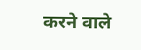करने वाले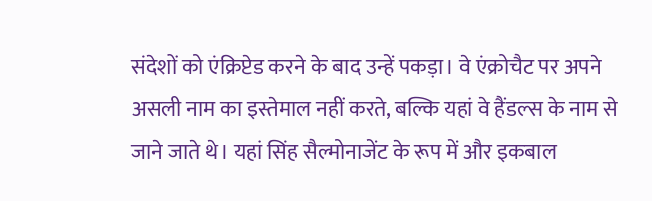संदेशों को एंक्रिप्टेड करने के बाद उन्हें पकड़ा। वे एंक्रोचैट पर अपने असली नाम का इस्तेमाल नहीं करते, बल्कि यहां वे हैंडल्स के नाम से जाने जाते थे। यहां सिंह सैल्मोनाजेंट के रूप में और इकबाल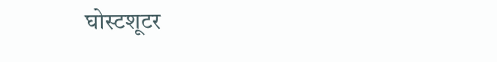घोस्टशूटर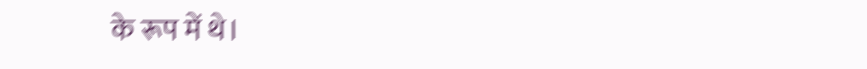के रूप में थे।